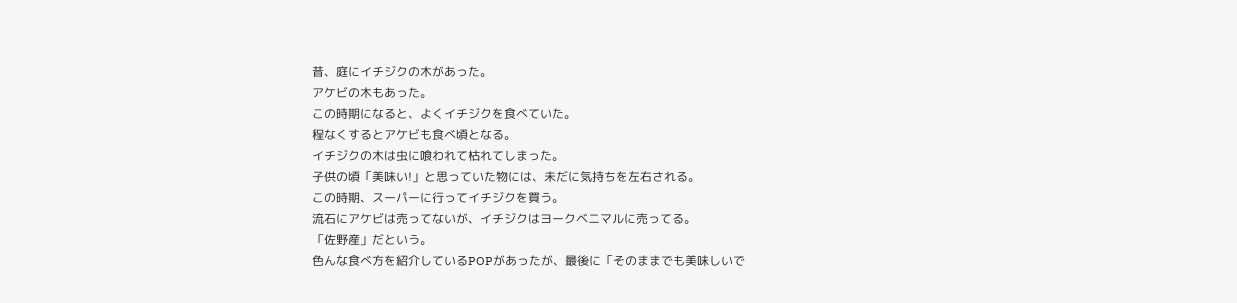昔、庭にイチジクの木があった。
アケビの木もあった。
この時期になると、よくイチジクを食べていた。
程なくするとアケビも食べ頃となる。
イチジクの木は虫に喰われて枯れてしまった。
子供の頃「美味い!」と思っていた物には、未だに気持ちを左右される。
この時期、スーパーに行ってイチジクを買う。
流石にアケビは売ってないが、イチジクはヨークベニマルに売ってる。
「佐野産」だという。
色んな食べ方を紹介しているPOPがあったが、最後に「そのままでも美味しいで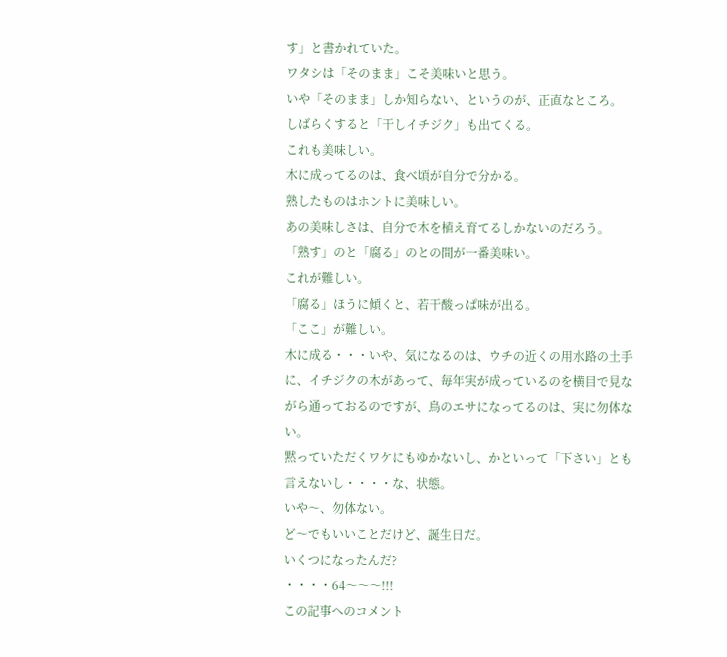す」と書かれていた。
ワタシは「そのまま」こそ美味いと思う。
いや「そのまま」しか知らない、というのが、正直なところ。
しばらくすると「干しイチジク」も出てくる。
これも美味しい。
木に成ってるのは、食べ頃が自分で分かる。
熟したものはホントに美味しい。
あの美味しさは、自分で木を植え育てるしかないのだろう。
「熟す」のと「腐る」のとの間が一番美味い。
これが難しい。
「腐る」ほうに傾くと、若干酸っぱ味が出る。
「ここ」が難しい。
木に成る・・・いや、気になるのは、ウチの近くの用水路の土手に、イチジクの木があって、毎年実が成っているのを横目で見ながら通っておるのですが、鳥のエサになってるのは、実に勿体ない。
黙っていただくワケにもゆかないし、かといって「下さい」とも言えないし・・・・な、状態。
いや〜、勿体ない。
ど〜でもいいことだけど、誕生日だ。
いくつになったんだ?
・・・・64〜〜〜!!!
この記事へのコメント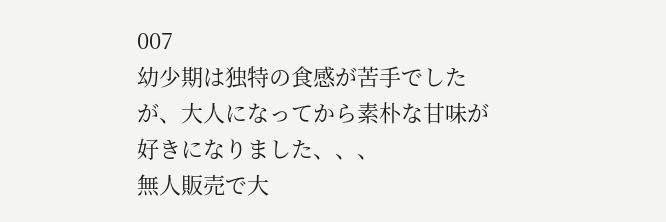007
幼少期は独特の食感が苦手でしたが、大人になってから素朴な甘味が好きになりました、、、
無人販売で大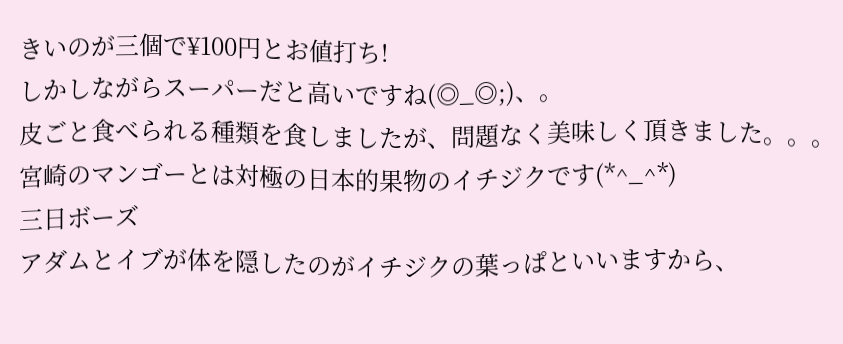きいのが三個で¥100円とお値打ち!
しかしながらスーパーだと高いですね(◎_◎;)、。
皮ごと食べられる種類を食しましたが、問題なく美味しく頂きました。。。
宮崎のマンゴーとは対極の日本的果物のイチジクです(*^_^*)
三日ボーズ
アダムとイブが体を隠したのがイチジクの葉っぱといいますから、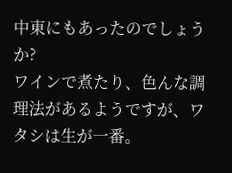中東にもあったのでしょうか?
ワインで煮たり、色んな調理法があるようですが、ワタシは生が一番。